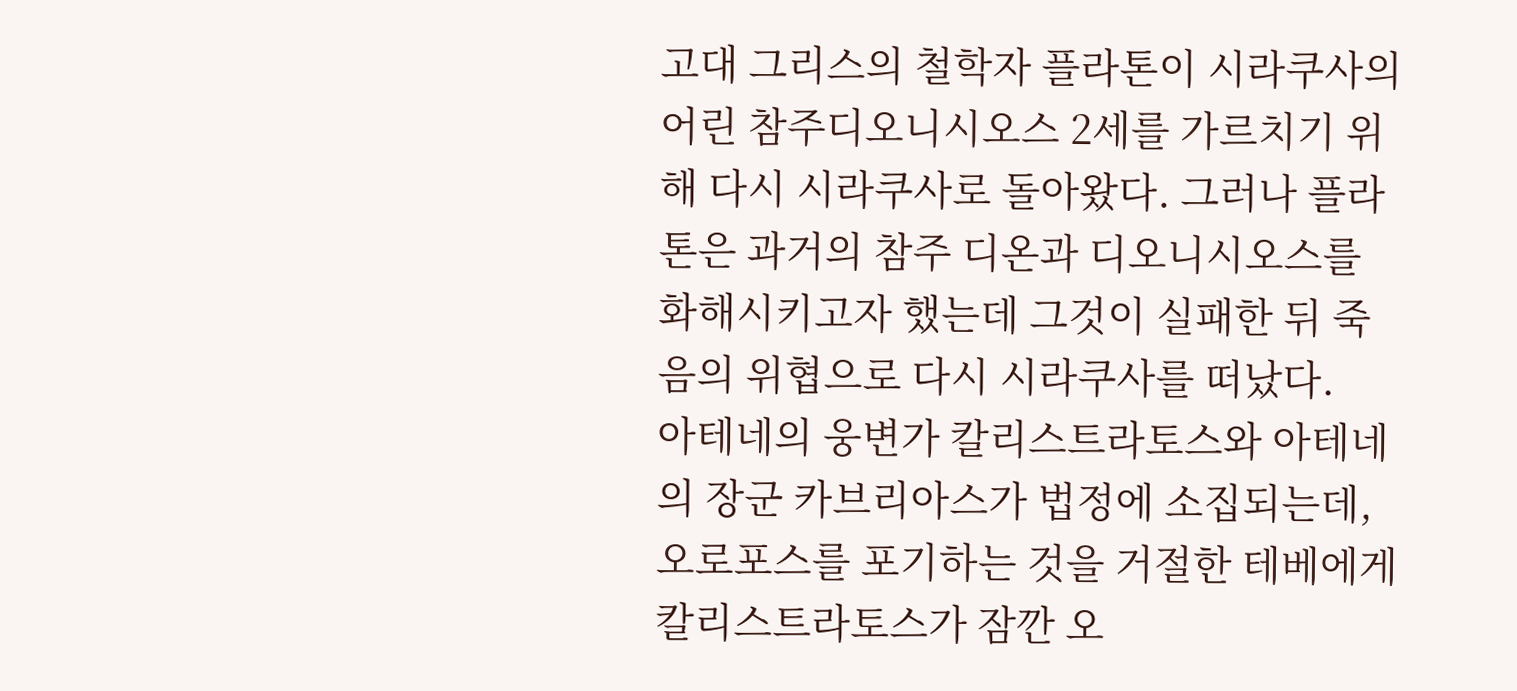고대 그리스의 철학자 플라톤이 시라쿠사의 어린 참주디오니시오스 2세를 가르치기 위해 다시 시라쿠사로 돌아왔다. 그러나 플라톤은 과거의 참주 디온과 디오니시오스를 화해시키고자 했는데 그것이 실패한 뒤 죽음의 위협으로 다시 시라쿠사를 떠났다.
아테네의 웅변가 칼리스트라토스와 아테네의 장군 카브리아스가 법정에 소집되는데, 오로포스를 포기하는 것을 거절한 테베에게 칼리스트라토스가 잠깐 오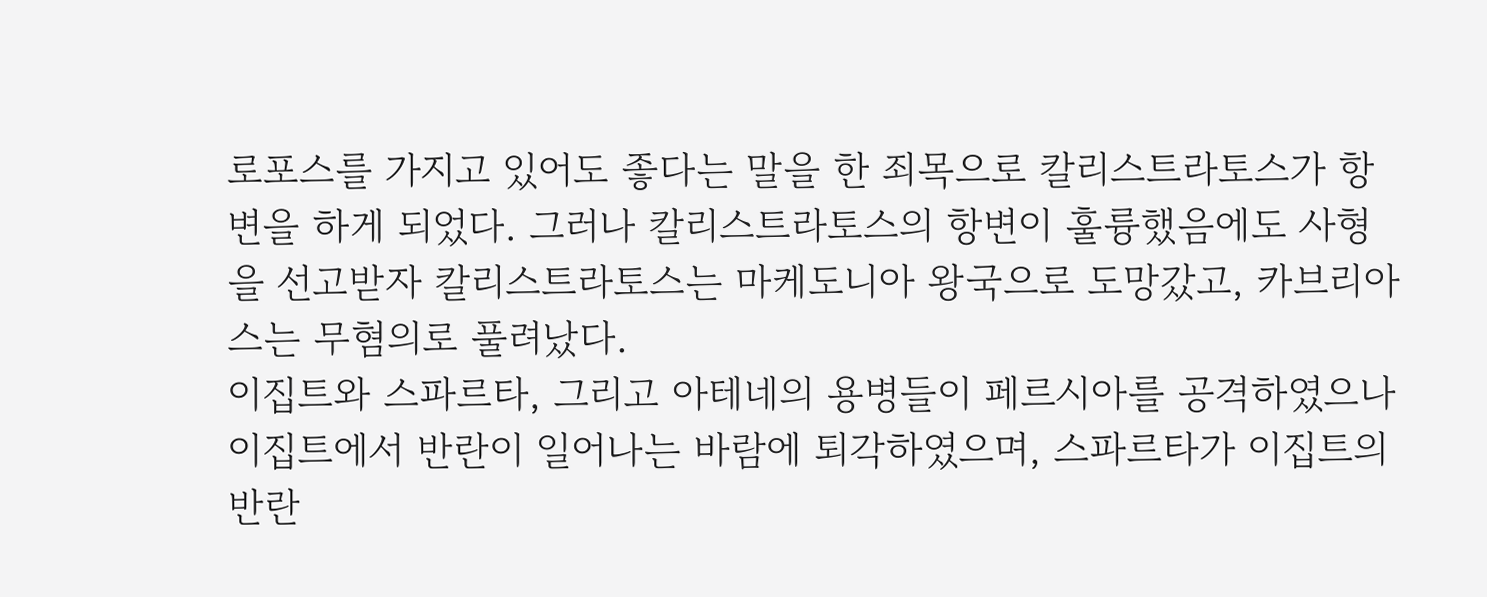로포스를 가지고 있어도 좋다는 말을 한 죄목으로 칼리스트라토스가 항변을 하게 되었다. 그러나 칼리스트라토스의 항변이 훌륭했음에도 사형을 선고받자 칼리스트라토스는 마케도니아 왕국으로 도망갔고, 카브리아스는 무혐의로 풀려났다.
이집트와 스파르타, 그리고 아테네의 용병들이 페르시아를 공격하였으나 이집트에서 반란이 일어나는 바람에 퇴각하였으며, 스파르타가 이집트의 반란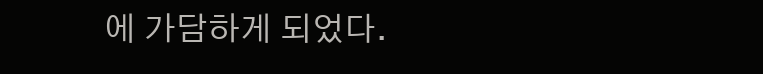에 가담하게 되었다.